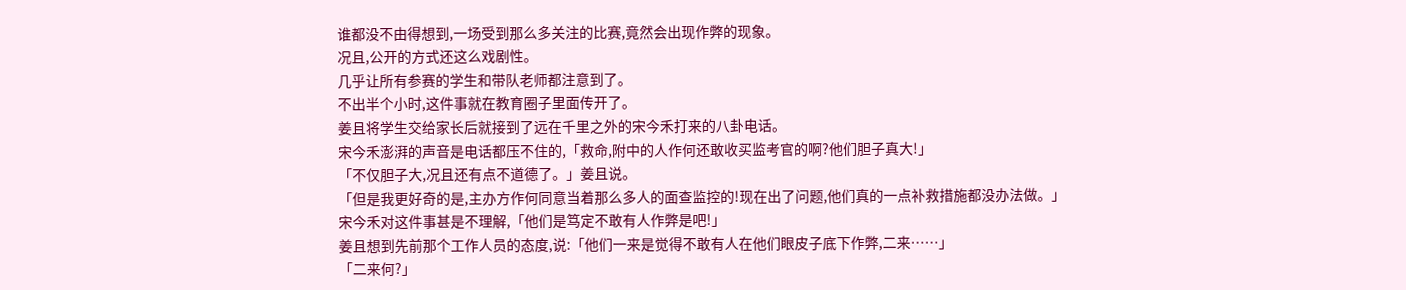谁都没不由得想到,一场受到那么多关注的比赛,竟然会出现作弊的现象。
况且,公开的方式还这么戏剧性。
几乎让所有参赛的学生和带队老师都注意到了。
不出半个小时,这件事就在教育圈子里面传开了。
姜且将学生交给家长后就接到了远在千里之外的宋今禾打来的八卦电话。
宋今禾澎湃的声音是电话都压不住的,「救命,附中的人作何还敢收买监考官的啊?他们胆子真大!」
「不仅胆子大,况且还有点不道德了。」姜且说。
「但是我更好奇的是,主办方作何同意当着那么多人的面查监控的!现在出了问题,他们真的一点补救措施都没办法做。」
宋今禾对这件事甚是不理解,「他们是笃定不敢有人作弊是吧!」
姜且想到先前那个工作人员的态度,说:「他们一来是觉得不敢有人在他们眼皮子底下作弊,二来……」
「二来何?」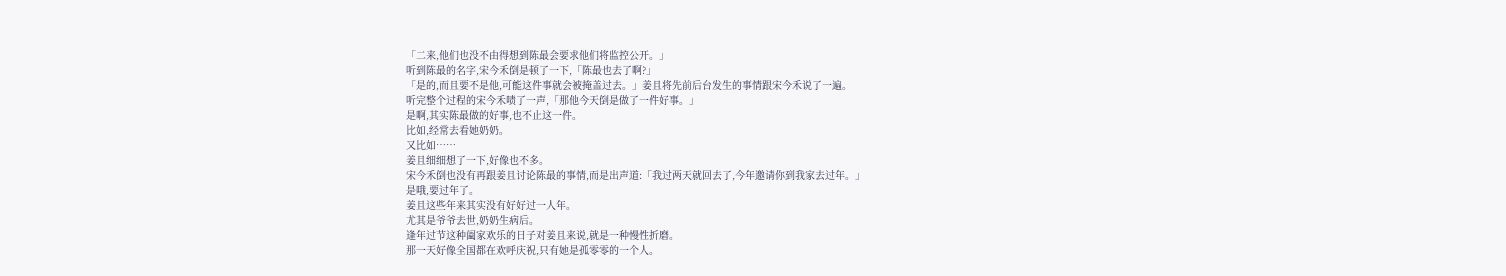「二来,他们也没不由得想到陈最会要求他们将监控公开。」
听到陈最的名字,宋今禾倒是顿了一下,「陈最也去了啊?」
「是的,而且要不是他,可能这件事就会被掩盖过去。」姜且将先前后台发生的事情跟宋今禾说了一遍。
听完整个过程的宋今禾啧了一声,「那他今天倒是做了一件好事。」
是啊,其实陈最做的好事,也不止这一件。
比如,经常去看她奶奶。
又比如……
姜且细细想了一下,好像也不多。
宋今禾倒也没有再跟姜且讨论陈最的事情,而是出声道:「我过两天就回去了,今年邀请你到我家去过年。」
是哦,要过年了。
姜且这些年来其实没有好好过一人年。
尤其是爷爷去世,奶奶生病后。
逢年过节这种阖家欢乐的日子对姜且来说,就是一种慢性折磨。
那一天好像全国都在欢呼庆祝,只有她是孤零零的一个人。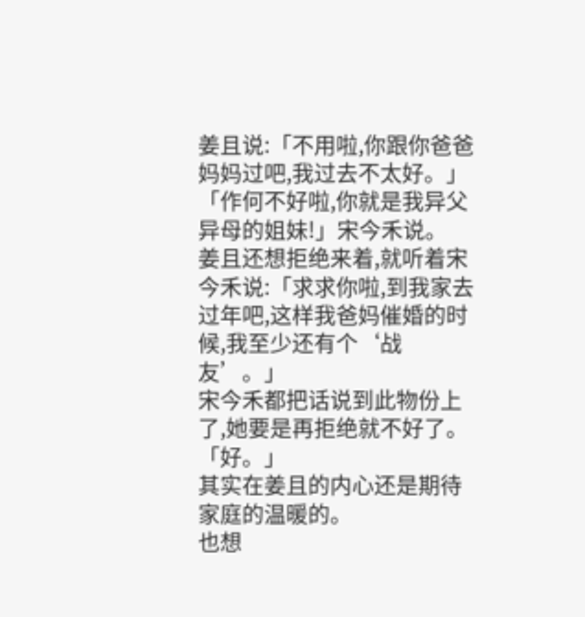姜且说:「不用啦,你跟你爸爸妈妈过吧,我过去不太好。」
「作何不好啦,你就是我异父异母的姐妹!」宋今禾说。
姜且还想拒绝来着,就听着宋今禾说:「求求你啦,到我家去过年吧,这样我爸妈催婚的时候,我至少还有个‘战友’。」
宋今禾都把话说到此物份上了,她要是再拒绝就不好了。
「好。」
其实在姜且的内心还是期待家庭的温暖的。
也想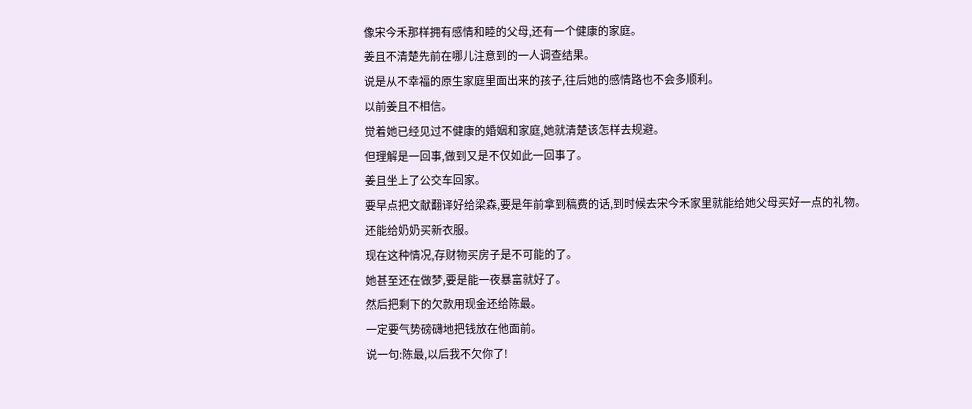像宋今禾那样拥有感情和睦的父母,还有一个健康的家庭。
姜且不清楚先前在哪儿注意到的一人调查结果。
说是从不幸福的原生家庭里面出来的孩子,往后她的感情路也不会多顺利。
以前姜且不相信。
觉着她已经见过不健康的婚姻和家庭,她就清楚该怎样去规避。
但理解是一回事,做到又是不仅如此一回事了。
姜且坐上了公交车回家。
要早点把文献翻译好给梁森,要是年前拿到稿费的话,到时候去宋今禾家里就能给她父母买好一点的礼物。
还能给奶奶买新衣服。
现在这种情况,存财物买房子是不可能的了。
她甚至还在做梦,要是能一夜暴富就好了。
然后把剩下的欠款用现金还给陈最。
一定要气势磅礴地把钱放在他面前。
说一句:陈最,以后我不欠你了!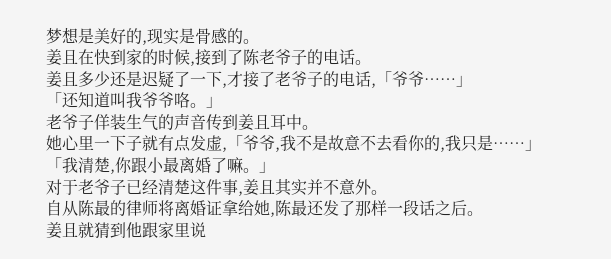梦想是美好的,现实是骨感的。
姜且在快到家的时候,接到了陈老爷子的电话。
姜且多少还是迟疑了一下,才接了老爷子的电话,「爷爷……」
「还知道叫我爷爷咯。」
老爷子佯装生气的声音传到姜且耳中。
她心里一下子就有点发虚,「爷爷,我不是故意不去看你的,我只是……」
「我清楚,你跟小最离婚了嘛。」
对于老爷子已经清楚这件事,姜且其实并不意外。
自从陈最的律师将离婚证拿给她,陈最还发了那样一段话之后。
姜且就猜到他跟家里说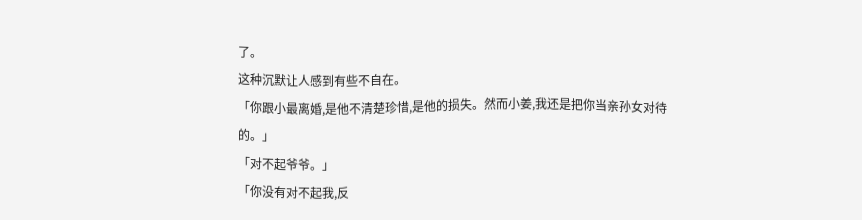了。
这种沉默让人感到有些不自在。
「你跟小最离婚,是他不清楚珍惜,是他的损失。然而小姜,我还是把你当亲孙女对待的。」
「对不起爷爷。」
「你没有对不起我,反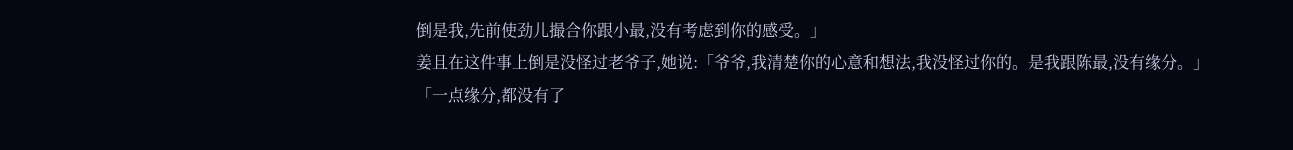倒是我,先前使劲儿撮合你跟小最,没有考虑到你的感受。」
姜且在这件事上倒是没怪过老爷子,她说:「爷爷,我清楚你的心意和想法,我没怪过你的。是我跟陈最,没有缘分。」
「一点缘分,都没有了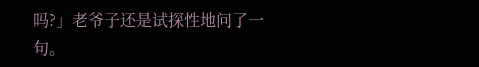吗?」老爷子还是试探性地问了一句。